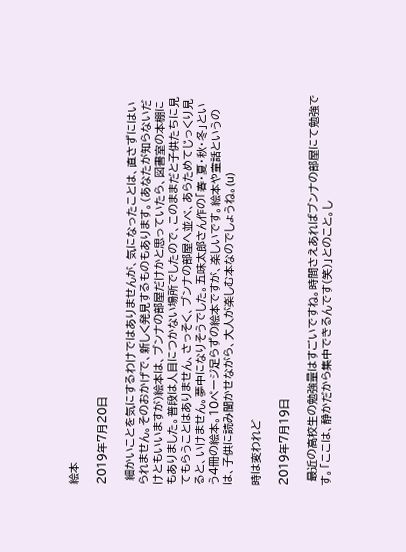絵本

2019年7月20日

 細かいことを気にするわけではありませんが、気になったことは、直さずにはいられません。そのおかげで、新しく発見するものもあります。(あなたが知らないだけともいいますが)絵本は、ブンナの部屋だけかと思っていたら、図書室の本棚にもありました。普段は人目につかない場所でしたので、このままだと子供たちに見てもらうことはありません、さっそく、ブンナの部屋へ並べ、あらためてじっくり見ると、いけません。夢中になりそうでした。五味太郎さん作の「春・夏・秋・冬」という4冊の絵本。10ページ足らずの絵本ですが、楽しいです。絵本や童話というのは、子供に読み聞かせながら、大人が楽しむ本なのでしょうね。(u)

時は変われど

2019年7月19日

 最近の高校生の勉強量はすごいですね。時間さえあればブンナの部屋にて勉強です。「ここは、静かだから集中できるんです(笑)」とのこと。し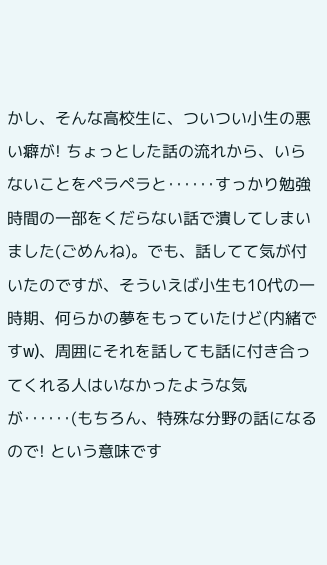かし、そんな高校生に、ついつい小生の悪い癖が! ちょっとした話の流れから、いらないことをペラペラと‥‥‥すっかり勉強時間の一部をくだらない話で潰してしまいました(ごめんね)。でも、話してて気が付いたのですが、そういえば小生も10代の一時期、何らかの夢をもっていたけど(内緒ですw)、周囲にそれを話しても話に付き合ってくれる人はいなかったような気が‥‥‥(もちろん、特殊な分野の話になるので! という意味です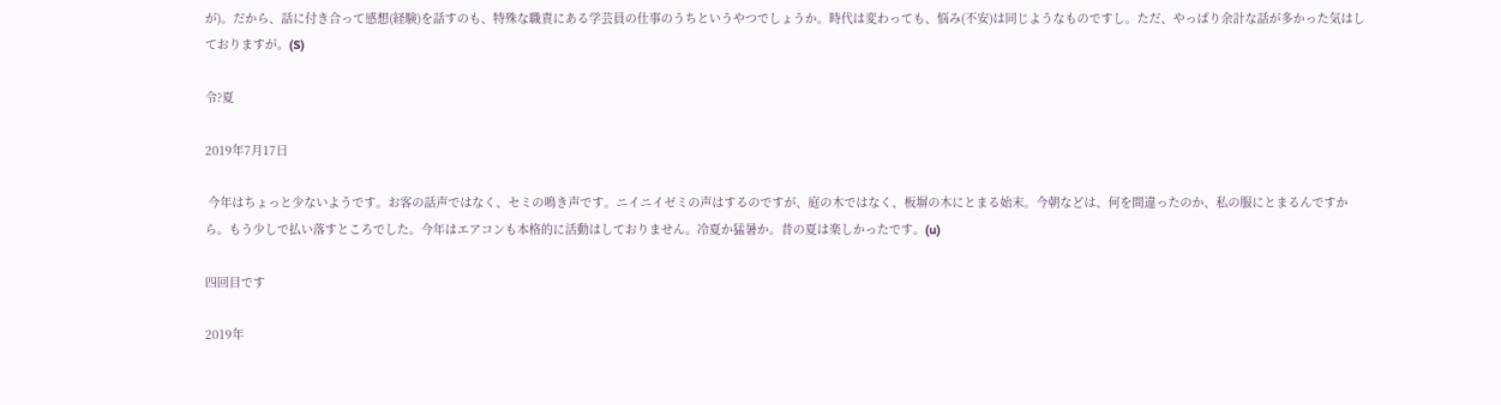が)。だから、話に付き合って感想(経験)を話すのも、特殊な職責にある学芸員の仕事のうちというやつでしょうか。時代は変わっても、悩み(不安)は同じようなものですし。ただ、やっぱり余計な話が多かった気はしておりますが。(S)

令?夏

2019年7月17日

 今年はちょっと少ないようです。お客の話声ではなく、セミの鳴き声です。ニイニイゼミの声はするのですが、庭の木ではなく、板塀の木にとまる始末。今朝などは、何を間違ったのか、私の服にとまるんですから。もう少しで払い落すところでした。今年はエアコンも本格的に活動はしておりません。冷夏か猛暑か。昔の夏は楽しかったです。(u)

四回目です

2019年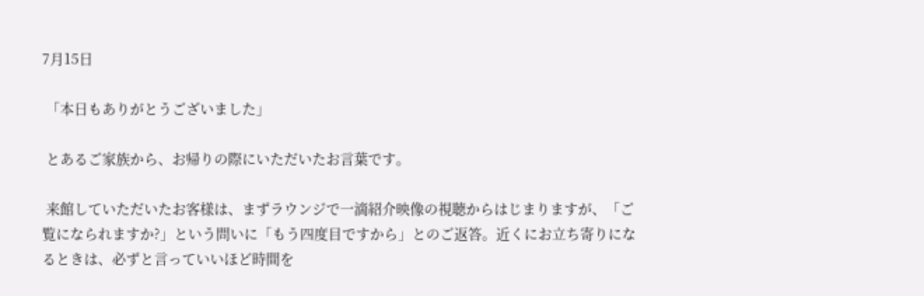7月15日

 「本日もありがとうございました」

 とあるご家族から、お帰りの際にいただいたお言葉です。

 来館していただいたお客様は、まずラウンジで一滴紹介映像の視聴からはじまりますが、「ご覧になられますか?」という問いに「もう四度目ですから」とのご返答。近くにお立ち寄りになるときは、必ずと言っていいほど時間を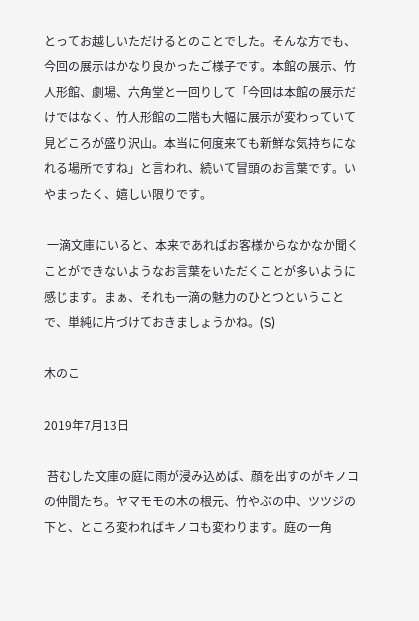とってお越しいただけるとのことでした。そんな方でも、今回の展示はかなり良かったご様子です。本館の展示、竹人形館、劇場、六角堂と一回りして「今回は本館の展示だけではなく、竹人形館の二階も大幅に展示が変わっていて見どころが盛り沢山。本当に何度来ても新鮮な気持ちになれる場所ですね」と言われ、続いて冒頭のお言葉です。いやまったく、嬉しい限りです。

 一滴文庫にいると、本来であればお客様からなかなか聞くことができないようなお言葉をいただくことが多いように感じます。まぁ、それも一滴の魅力のひとつということで、単純に片づけておきましょうかね。(S)

木のこ

2019年7月13日

 苔むした文庫の庭に雨が浸み込めば、顔を出すのがキノコの仲間たち。ヤマモモの木の根元、竹やぶの中、ツツジの下と、ところ変わればキノコも変わります。庭の一角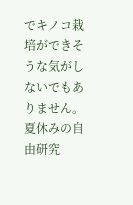でキノコ栽培ができそうな気がしないでもありません。夏休みの自由研究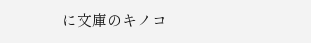に文庫のキノコ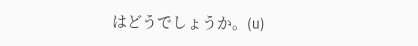はどうでしょうか。(u)